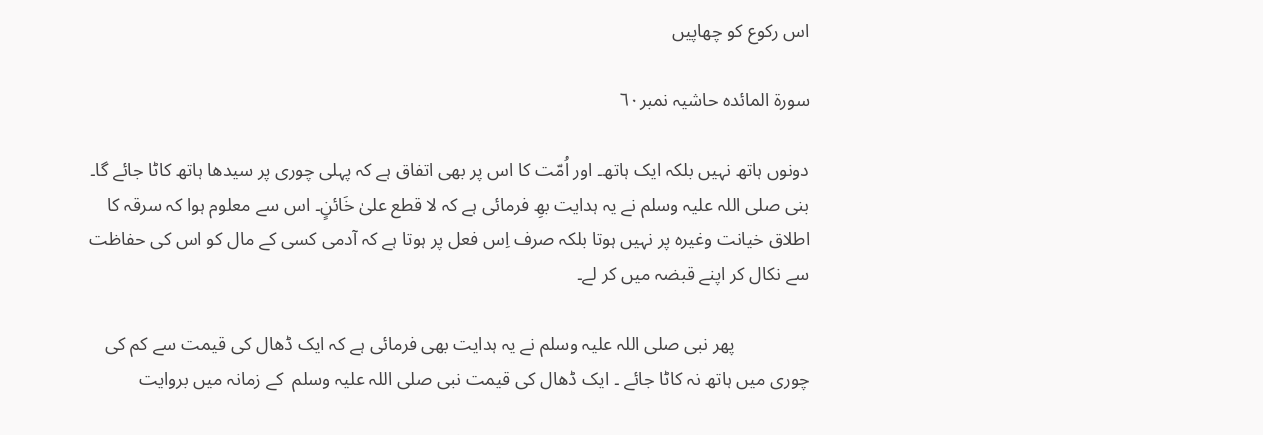اس رکوع کو چھاپیں

سورة المائدہ حاشیہ نمبر٦۰

دونوں ہاتھ نہیں بلکہ ایک ہاتھ۔ اور اُمّت کا اس پر بھی اتفاق ہے کہ پہلی چوری پر سیدھا ہاتھ کاٹا جائے گا۔ بنی صلی اللہ علیہ وسلم نے یہ ہدایت بھِ فرمائی ہے کہ لا قطع علیٰ خَائنٍ۔ اس سے معلوم ہوا کہ سرقہ کا اطلاق خیانت وغیرہ پر نہیں ہوتا بلکہ صرف اِس فعل پر ہوتا ہے کہ آدمی کسی کے مال کو اس کی حفاظت سے نکال کر اپنے قبضہ میں کر لے۔

                پھر نبی صلی اللہ علیہ وسلم نے یہ ہدایت بھی فرمائی ہے کہ ایک ڈھال کی قیمت سے کم کی چوری میں ہاتھ نہ کاٹا جائے ۔ ایک ڈھال کی قیمت نبی صلی اللہ علیہ وسلم  کے زمانہ میں بروایت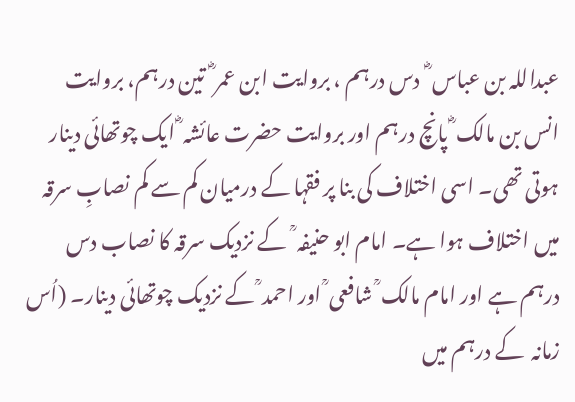عبداللہ بن عباس ؓ  دس درہم ، بروایت ابن عمر ؓ  تین درہم، بروایت انس بن مالک ؓ پانچ درہم اور بروایت حضرت عائشہ ؓ ایک چوتھائی دینار ہوتی تھی۔ اسی اختلاف کی بنا پر فقہا کے درمیان کم سے کم نصابِ سرقہ میں اختلاف ہوا ہے۔ امام ابو حنیفہ ؒ  کے نزدیک سرقہ کا نصاب دس درہم ہے اور امام مالک ؒ شافعی ؒ اور احمد ؒ کے نزدیک چوتھائی دینار۔ (اُس زمانہ  کے درہم میں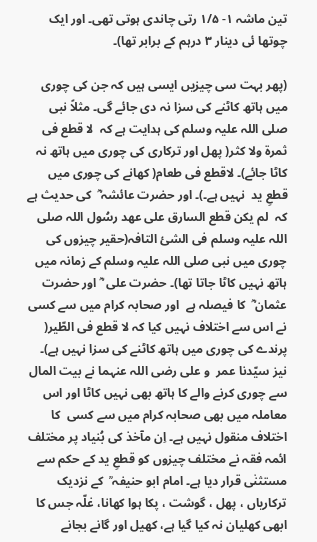تین ماشہ ۱- ۱/۵ رتی چاندی ہوتی تھی۔ اور ایک چوتھا ئی دینار ۳ درہم کے برابر تھا)۔

(پھر بہت سی چیزیں ایسی ہیں کہ جن کی چوری میں ہاتھ کاٹنے کی سزا نہ دی جائے گی۔ مثلاً نبی صلی اللہ علیہ وسلم کی ہدایت ہے کہ  لا قطع فی ثمرۃ ولا کثر( پھل اور ترکاری کی چوری میں ہاتھ نہ کاٹا جائے)۔ لاقطع فی طعام( کھانے کی چوری میں قطعِ ید  نہیں ہے۔)۔ اور حضرت عائشہ ؓ  کی حدیث ہے کہ  لم یکن قطع السارق علی عھد رسُول اللہ صلی اللہ علیہ وسلم فی الشئ التافہ(حقیر چیزوں کی چوری میں نبی صلی اللہ علیہ وسلم کے زمانہ میں ہاتھ نہیں کاٹا جاتا تھا)۔ حضرت علی  ؓ اور حضرت عثمان ؓ  کا فیصلہ ہے  اور صحابہ کرام میں سے کسی نے اس سے اختلاف نہیں کیا کہ لا قطع فی الطّیر( پرندے کی چوری میں ہاتھ کاٹنے کی سزا نہیں ہے)۔  نیز سیّدنا عمر  و علی رضی اللہ عنہما نے بیت المال سے چوری کرنے والے کا ہاتھ بھی نہیں کاٹا اور اس معاملہ میں بھی صحابہ کرام میں سے کسی  کا اختلاف منقول نہیں ہے۔ اِن مآخذ کی بُنیاد پر مختلف ائمہ فقہ نے مختلف چیزوں کو قطعِ ید کے حکم سے مستثنٰی قرار دیا ہے۔ امام ابو حنیفہ ؒ  کے نزدیک ترکاریاں ، پھل ، گوشت ، پکا ہوا کھانا، غلّہ جس کا ابھی کھلیان نہ کیا گیا ہے، کھیل اور گانے بجانے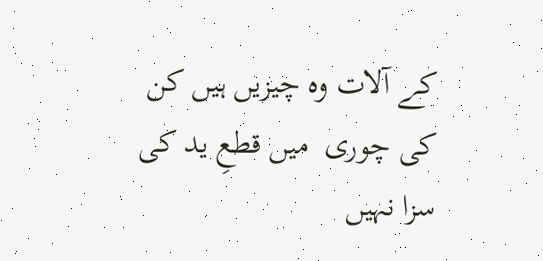کے آلات وہ چیزیں ہیں کن کی چوری  میں قطعِ ید کی سزا نہیں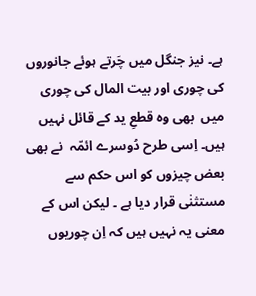ہے۔ نیز جنگل میں چَرتے ہوئے جانوروں کی چوری اور بیت المال کی چوری میں  بھی وہ قطعِ ید کے قائل نہیں ہیں۔ اِسی طرح دُوسرے ائمّہ  نے بھی بعض چیزوں کو اس حکم سے مستثنٰی قرار دیا ہے ۔ لیکن اس کے معنی یہ نہیں ہیں کہ اِن چوریوں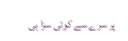پر سرے سے کوئی سزا ہی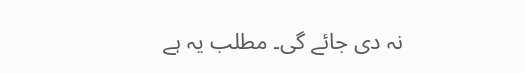نہ دی جائے گی۔ مطلب یہ ہے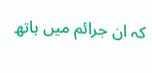کہ ان جرائم میں ہاتھ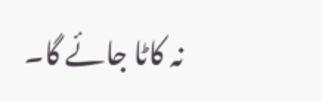نہ کاٹا جائے گا۔